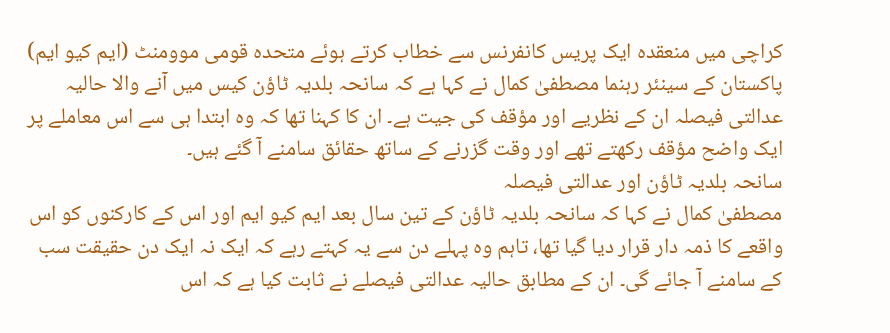کراچی میں منعقدہ ایک پریس کانفرنس سے خطاب کرتے ہوئے متحدہ قومی موومنٹ (ایم کیو ایم) پاکستان کے سینئر رہنما مصطفیٰ کمال نے کہا ہے کہ سانحہ بلدیہ ٹاؤن کیس میں آنے والا حالیہ عدالتی فیصلہ ان کے نظریے اور مؤقف کی جیت ہے۔ ان کا کہنا تھا کہ وہ ابتدا ہی سے اس معاملے پر ایک واضح مؤقف رکھتے تھے اور وقت گزرنے کے ساتھ حقائق سامنے آ گئے ہیں۔
سانحہ بلدیہ ٹاؤن اور عدالتی فیصلہ
مصطفیٰ کمال نے کہا کہ سانحہ بلدیہ ٹاؤن کے تین سال بعد ایم کیو ایم اور اس کے کارکنوں کو اس واقعے کا ذمہ دار قرار دیا گیا تھا، تاہم وہ پہلے دن سے یہ کہتے رہے کہ ایک نہ ایک دن حقیقت سب کے سامنے آ جائے گی۔ ان کے مطابق حالیہ عدالتی فیصلے نے ثابت کیا ہے کہ اس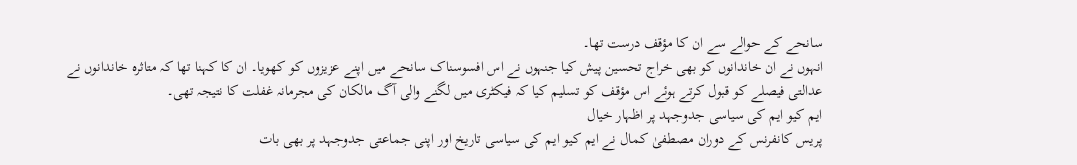سانحے کے حوالے سے ان کا مؤقف درست تھا۔
انہوں نے ان خاندانوں کو بھی خراج تحسین پیش کیا جنہوں نے اس افسوسناک سانحے میں اپنے عزیزوں کو کھویا۔ ان کا کہنا تھا کہ متاثرہ خاندانوں نے عدالتی فیصلے کو قبول کرتے ہوئے اس مؤقف کو تسلیم کیا کہ فیکٹری میں لگنے والی آگ مالکان کی مجرمانہ غفلت کا نتیجہ تھی۔
ایم کیو ایم کی سیاسی جدوجہد پر اظہار خیال
پریس کانفرنس کے دوران مصطفیٰ کمال نے ایم کیو ایم کی سیاسی تاریخ اور اپنی جماعتی جدوجہد پر بھی بات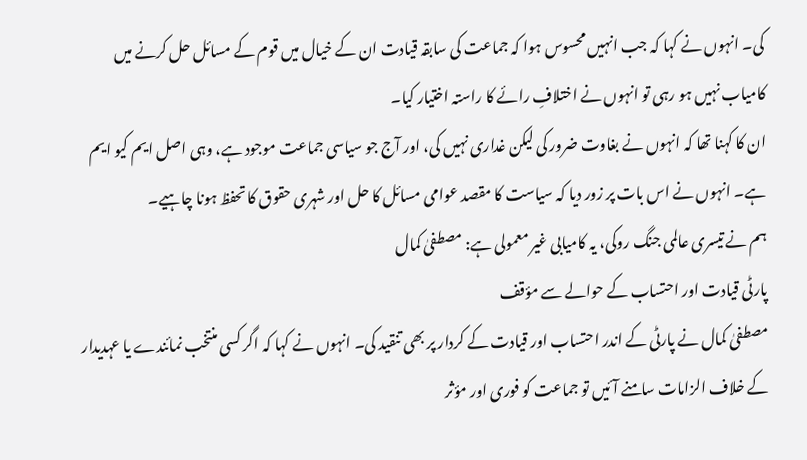کی۔ انہوں نے کہا کہ جب انہیں محسوس ہوا کہ جماعت کی سابقہ قیادت ان کے خیال میں قوم کے مسائل حل کرنے میں کامیاب نہیں ہو رہی تو انہوں نے اختلافِ رائے کا راستہ اختیار کیا۔
ان کا کہنا تھا کہ انہوں نے بغاوت ضرور کی لیکن غداری نہیں کی، اور آج جو سیاسی جماعت موجود ہے، وہی اصل ایم کیو ایم ہے۔ انہوں نے اس بات پر زور دیا کہ سیاست کا مقصد عوامی مسائل کا حل اور شہری حقوق کا تحفظ ہونا چاہیے۔
ہم نے تیسری عالمی جنگ روکی، یہ کامیابی غیر معمولی ہے: مصطفیٰ کمال
پارٹی قیادت اور احتساب کے حوالے سے مؤقف
مصطفیٰ کمال نے پارٹی کے اندر احتساب اور قیادت کے کردار پر بھی تنقید کی۔ انہوں نے کہا کہ اگر کسی منتخب نمائندے یا عہدیدار کے خلاف الزامات سامنے آئیں تو جماعت کو فوری اور مؤثر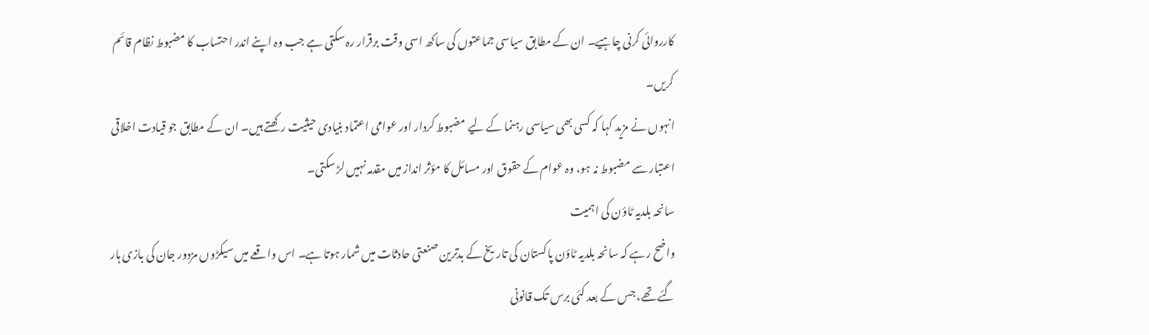کارروائی کرنی چاہیے۔ ان کے مطابق سیاسی جماعتوں کی ساکھ اسی وقت برقرار رہ سکتی ہے جب وہ اپنے اندر احتساب کا مضبوط نظام قائم کریں۔
انہوں نے مزید کہا کہ کسی بھی سیاسی رہنما کے لیے مضبوط کردار اور عوامی اعتماد بنیادی حیثیت رکھتے ہیں۔ ان کے مطابق جو قیادت اخلاقی اعتبار سے مضبوط نہ ہو، وہ عوام کے حقوق اور مسائل کا مؤثر انداز میں مقدمہ نہیں لڑ سکتی۔
سانحہ بلدیہ ٹاؤن کی اہمیت
واضح رہے کہ سانحہ بلدیہ ٹاؤن پاکستان کی تاریخ کے بدترین صنعتی حادثات میں شمار ہوتا ہے۔ اس واقعے میں سیکڑوں مزدور جان کی بازی ہار گئے تھے، جس کے بعد کئی برس تک قانونی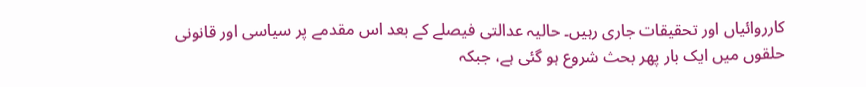کارروائیاں اور تحقیقات جاری رہیں۔ حالیہ عدالتی فیصلے کے بعد اس مقدمے پر سیاسی اور قانونی حلقوں میں ایک بار پھر بحث شروع ہو گئی ہے، جبکہ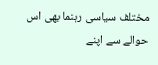مختلف سیاسی رہنما بھی اس حوالے سے اپنے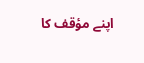اپنے مؤقف کا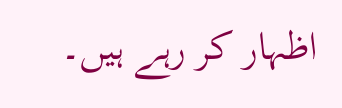اظہار کر رہے ہیں۔